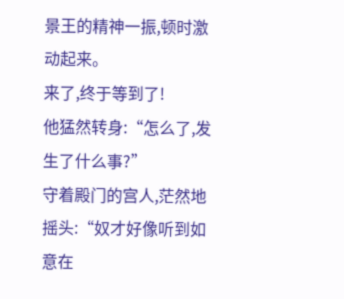景王的精神一振,顿时激动起来。
来了,终于等到了!
他猛然转身:“怎么了,发生了什么事?”
守着殿门的宫人,茫然地摇头:“奴才好像听到如意在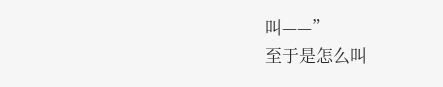叫——”
至于是怎么叫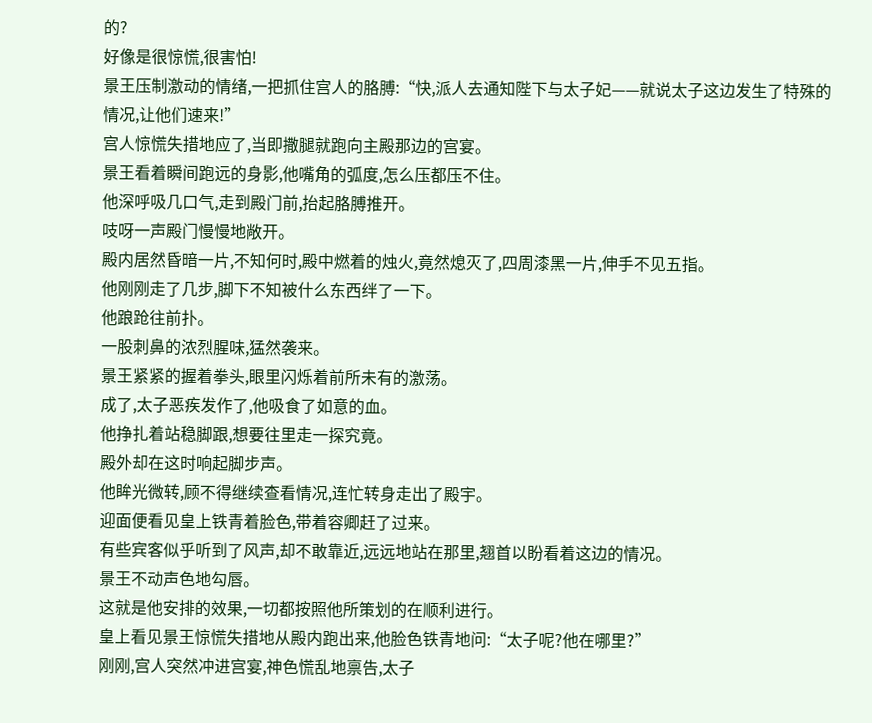的?
好像是很惊慌,很害怕!
景王压制激动的情绪,一把抓住宫人的胳膊:“快,派人去通知陛下与太子妃——就说太子这边发生了特殊的情况,让他们速来!”
宫人惊慌失措地应了,当即撒腿就跑向主殿那边的宫宴。
景王看着瞬间跑远的身影,他嘴角的弧度,怎么压都压不住。
他深呼吸几口气,走到殿门前,抬起胳膊推开。
吱呀一声殿门慢慢地敞开。
殿内居然昏暗一片,不知何时,殿中燃着的烛火,竟然熄灭了,四周漆黑一片,伸手不见五指。
他刚刚走了几步,脚下不知被什么东西绊了一下。
他踉跄往前扑。
一股刺鼻的浓烈腥味,猛然袭来。
景王紧紧的握着拳头,眼里闪烁着前所未有的激荡。
成了,太子恶疾发作了,他吸食了如意的血。
他挣扎着站稳脚跟,想要往里走一探究竟。
殿外却在这时响起脚步声。
他眸光微转,顾不得继续查看情况,连忙转身走出了殿宇。
迎面便看见皇上铁青着脸色,带着容卿赶了过来。
有些宾客似乎听到了风声,却不敢靠近,远远地站在那里,翘首以盼看着这边的情况。
景王不动声色地勾唇。
这就是他安排的效果,一切都按照他所策划的在顺利进行。
皇上看见景王惊慌失措地从殿内跑出来,他脸色铁青地问:“太子呢?他在哪里?”
刚刚,宫人突然冲进宫宴,神色慌乱地禀告,太子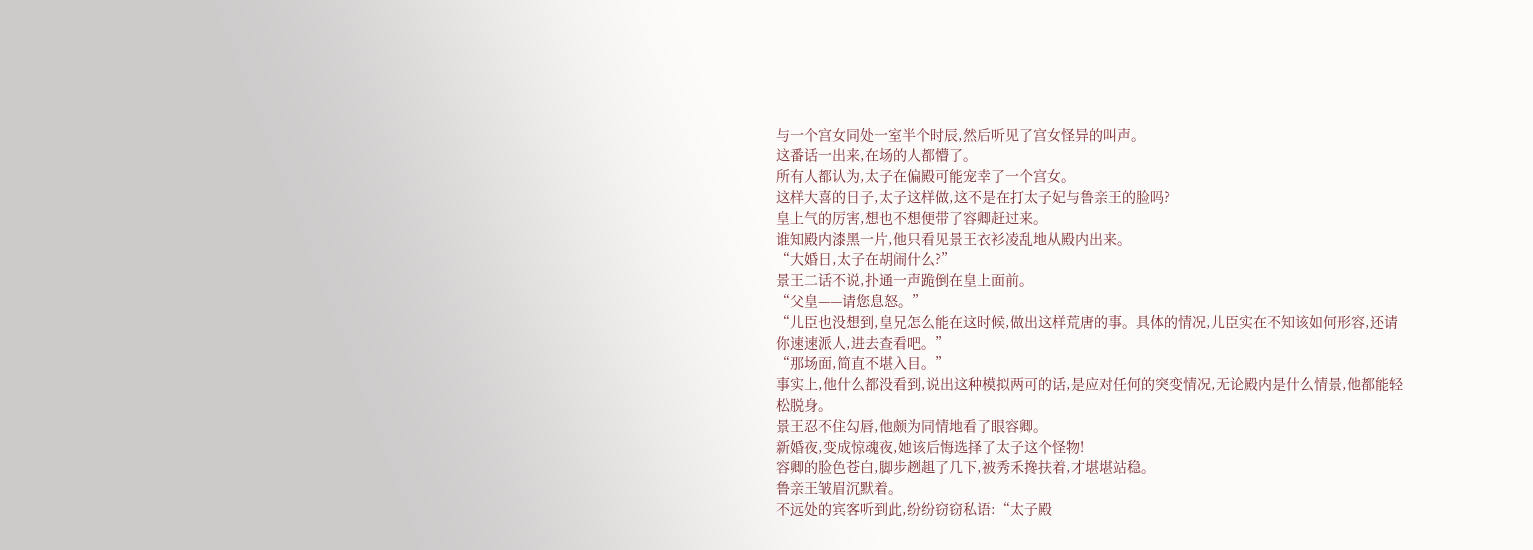与一个宫女同处一室半个时辰,然后听见了宫女怪异的叫声。
这番话一出来,在场的人都懵了。
所有人都认为,太子在偏殿可能宠幸了一个宫女。
这样大喜的日子,太子这样做,这不是在打太子妃与鲁亲王的脸吗?
皇上气的厉害,想也不想便带了容卿赶过来。
谁知殿内漆黑一片,他只看见景王衣衫凌乱地从殿内出来。
“大婚日,太子在胡闹什么?”
景王二话不说,扑通一声跪倒在皇上面前。
“父皇——请您息怒。”
“儿臣也没想到,皇兄怎么能在这时候,做出这样荒唐的事。具体的情况,儿臣实在不知该如何形容,还请你速速派人,进去查看吧。”
“那场面,简直不堪入目。”
事实上,他什么都没看到,说出这种模拟两可的话,是应对任何的突变情况,无论殿内是什么情景,他都能轻松脱身。
景王忍不住勾唇,他颇为同情地看了眼容卿。
新婚夜,变成惊魂夜,她该后悔选择了太子这个怪物!
容卿的脸色苍白,脚步趔趄了几下,被秀禾搀扶着,才堪堪站稳。
鲁亲王皱眉沉默着。
不远处的宾客听到此,纷纷窃窃私语:“太子殿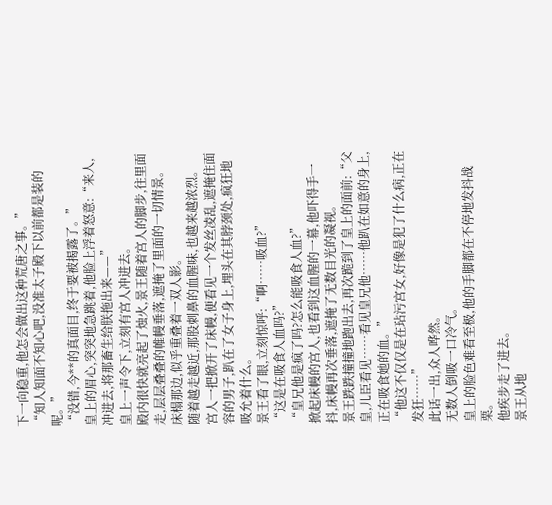下一向稳重,他怎会做出这种荒唐之事。”
“知人知面不知心吧,没准太子殿下以前都是装的呢。”
“没错,今**的真面目,终于要被揭露了。”
皇上的眉心,突突地急跳着,他脸上浮着怒意:“来人,冲进去,将那畜生给朕拖出来——”
皇上一声令下,立刻有宫人冲进去。
殿内很快就亮起了烛火,景王随着宫人的脚步,往里面走,层层叠叠的帷幔垂落,遮掩了里面的一切情景。
床榻那边,似乎重叠着一双人影。
随着越走越近,那股刺鼻的血腥味,也越来越浓烈。
宫人一把掀开了床幔,便看见一个发丝凌乱,遮掩住面容的男子,趴在了女子身上,埋头在其脖颈处,疯狂地吸允着什么。
景王看了眼,立刻惊呼:“啊……吸血?”
“这是在吸食人血吗?”
“皇兄他是疯了吗?怎么能吸食人血?”
掀起床幔的宫人,也看到这血腥的一幕,他吓得手一抖,床幔再次垂落,遮掩了无数目光的凝视。
景王跌跌撞撞地跑出去,再次跪到了皇上的面前:“父皇,儿臣看见……看见皇兄他……他趴在如意的身上,正在吸食她的血。”
“他这不仅仅是在玷污宫女,好像是犯了什么病,正在发狂……”
此话一出,众人哗然。
无数人倒吸一口冷气。
皇上的脸色难看至极,他的手脚都在不停地发抖战栗。
他疾步走了进去。
景王从地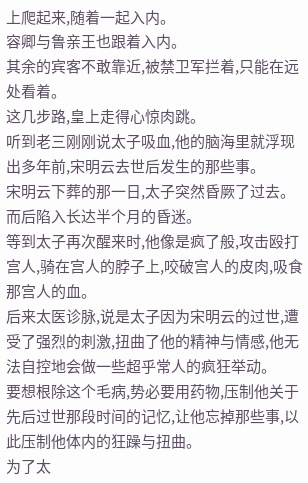上爬起来,随着一起入内。
容卿与鲁亲王也跟着入内。
其余的宾客不敢靠近,被禁卫军拦着,只能在远处看着。
这几步路,皇上走得心惊肉跳。
听到老三刚刚说太子吸血,他的脑海里就浮现出多年前,宋明云去世后发生的那些事。
宋明云下葬的那一日,太子突然昏厥了过去。
而后陷入长达半个月的昏迷。
等到太子再次醒来时,他像是疯了般,攻击殴打宫人,骑在宫人的脖子上,咬破宫人的皮肉,吸食那宫人的血。
后来太医诊脉,说是太子因为宋明云的过世,遭受了强烈的刺激,扭曲了他的精神与情感,他无法自控地会做一些超乎常人的疯狂举动。
要想根除这个毛病,势必要用药物,压制他关于先后过世那段时间的记忆,让他忘掉那些事,以此压制他体内的狂躁与扭曲。
为了太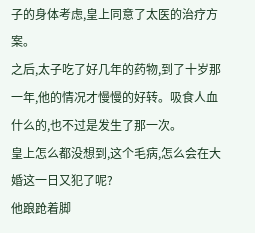子的身体考虑,皇上同意了太医的治疗方案。
之后,太子吃了好几年的药物,到了十岁那一年,他的情况才慢慢的好转。吸食人血什么的,也不过是发生了那一次。
皇上怎么都没想到,这个毛病,怎么会在大婚这一日又犯了呢?
他踉跄着脚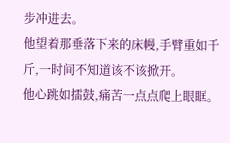步冲进去。
他望着那垂落下来的床幔,手臂重如千斤,一时间不知道该不该掀开。
他心跳如擂鼓,痛苦一点点爬上眼眶。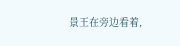景王在旁边看着,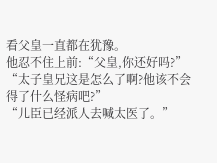看父皇一直都在犹豫。
他忍不住上前:“父皇,你还好吗?”
“太子皇兄这是怎么了啊?他该不会得了什么怪病吧?”
“儿臣已经派人去喊太医了。”